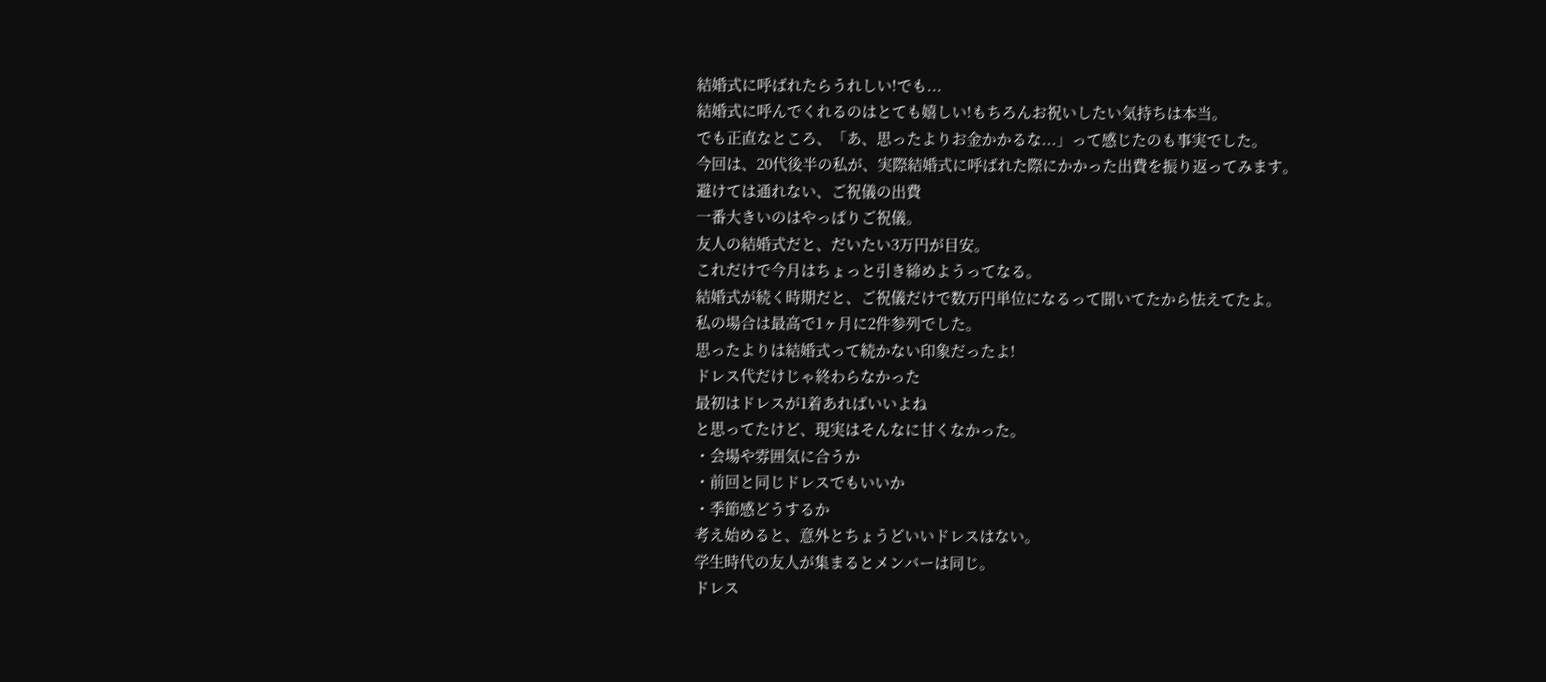結婚式に呼ばれたらうれしい!でも...
結婚式に呼んでくれるのはとても嬉しい!もちろんお祝いしたい気持ちは本当。
でも正直なところ、「あ、思ったよりお金かかるな...」って感じたのも事実でした。
今回は、20代後半の私が、実際結婚式に呼ばれた際にかかった出費を振り返ってみます。
避けては通れない、ご祝儀の出費
一番大きいのはやっぱりご祝儀。
友人の結婚式だと、だいたい3万円が目安。
これだけで今月はちょっと引き締めようってなる。
結婚式が続く時期だと、ご祝儀だけで数万円単位になるって聞いてたから怯えてたよ。
私の場合は最高で1ヶ月に2件参列でした。
思ったよりは結婚式って続かない印象だったよ!
ドレス代だけじゃ終わらなかった
最初はドレスが1着あればいいよね
と思ってたけど、現実はそんなに甘くなかった。
・会場や雰囲気に合うか
・前回と同じドレスでもいいか
・季節感どうするか
考え始めると、意外とちょうどいいドレスはない。
学生時代の友人が集まるとメンバーは同じ。
ドレス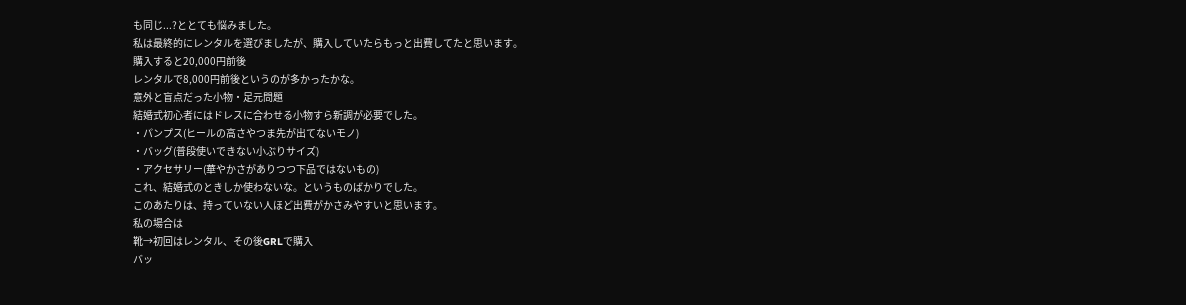も同じ...?ととても悩みました。
私は最終的にレンタルを選びましたが、購入していたらもっと出費してたと思います。
購入すると20,000円前後
レンタルで8,000円前後というのが多かったかな。
意外と盲点だった小物・足元問題
結婚式初心者にはドレスに合わせる小物すら新調が必要でした。
・パンプス(ヒールの高さやつま先が出てないモノ)
・バッグ(普段使いできない小ぶりサイズ)
・アクセサリー(華やかさがありつつ下品ではないもの)
これ、結婚式のときしか使わないな。というものばかりでした。
このあたりは、持っていない人ほど出費がかさみやすいと思います。
私の場合は
靴→初回はレンタル、その後GRLで購入
バッ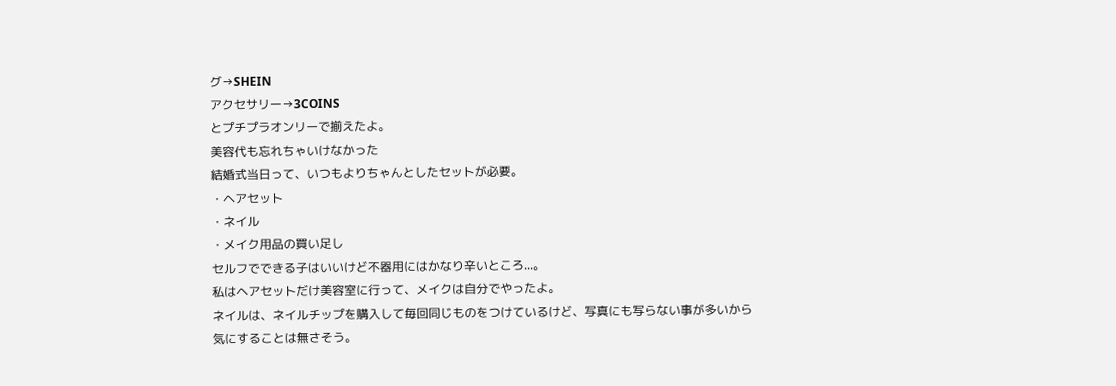グ→SHEIN
アクセサリー→3COINS
とプチプラオンリーで揃えたよ。
美容代も忘れちゃいけなかった
結婚式当日って、いつもよりちゃんとしたセットが必要。
・ヘアセット
・ネイル
・メイク用品の買い足し
セルフでできる子はいいけど不器用にはかなり辛いところ...。
私はヘアセットだけ美容室に行って、メイクは自分でやったよ。
ネイルは、ネイルチップを購入して毎回同じものをつけているけど、写真にも写らない事が多いから気にすることは無さそう。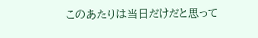このあたりは当日だけだと思って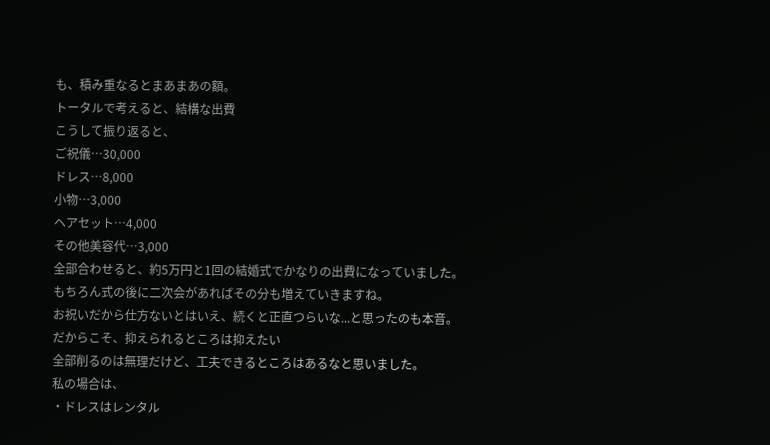も、積み重なるとまあまあの額。
トータルで考えると、結構な出費
こうして振り返ると、
ご祝儀…30,000
ドレス…8,000
小物…3,000
ヘアセット…4,000
その他美容代…3,000
全部合わせると、約5万円と1回の結婚式でかなりの出費になっていました。
もちろん式の後に二次会があればその分も増えていきますね。
お祝いだから仕方ないとはいえ、続くと正直つらいな...と思ったのも本音。
だからこそ、抑えられるところは抑えたい
全部削るのは無理だけど、工夫できるところはあるなと思いました。
私の場合は、
・ドレスはレンタル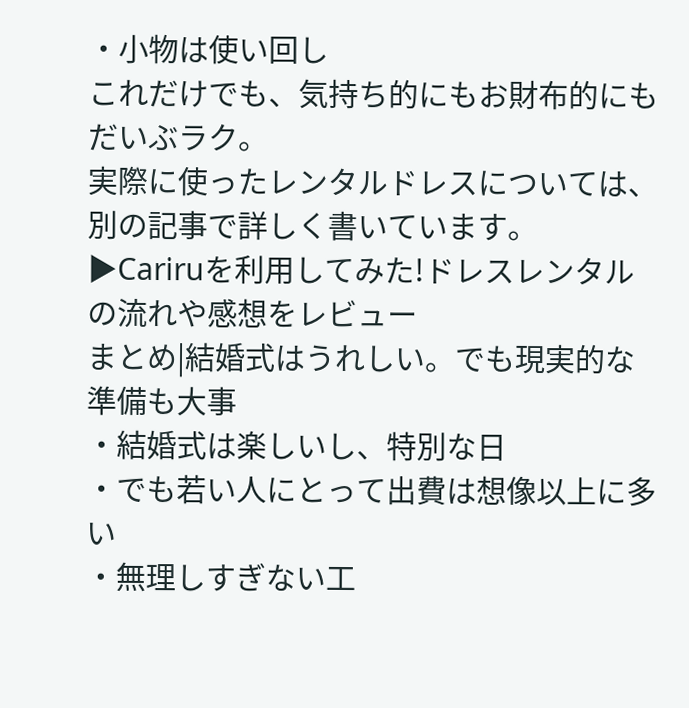・小物は使い回し
これだけでも、気持ち的にもお財布的にもだいぶラク。
実際に使ったレンタルドレスについては、別の記事で詳しく書いています。
▶Cariruを利用してみた!ドレスレンタルの流れや感想をレビュー
まとめ|結婚式はうれしい。でも現実的な準備も大事
・結婚式は楽しいし、特別な日
・でも若い人にとって出費は想像以上に多い
・無理しすぎない工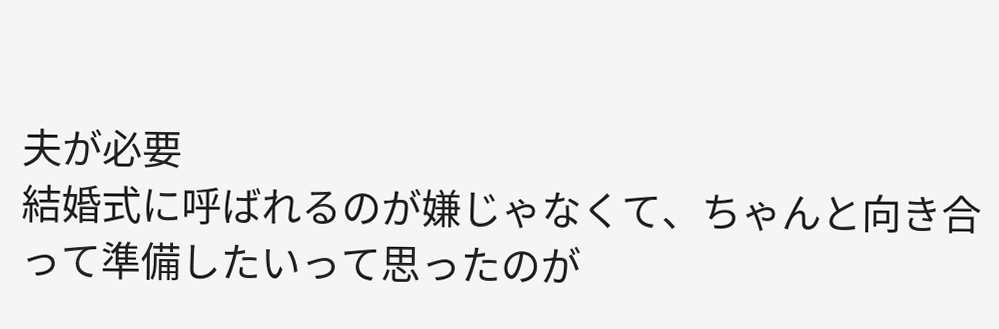夫が必要
結婚式に呼ばれるのが嫌じゃなくて、ちゃんと向き合って準備したいって思ったのが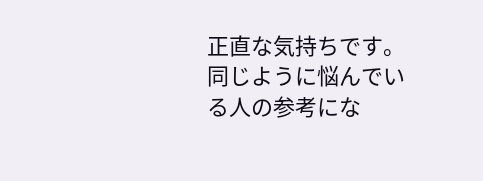正直な気持ちです。
同じように悩んでいる人の参考にな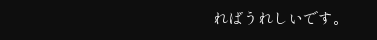ればうれしいです。